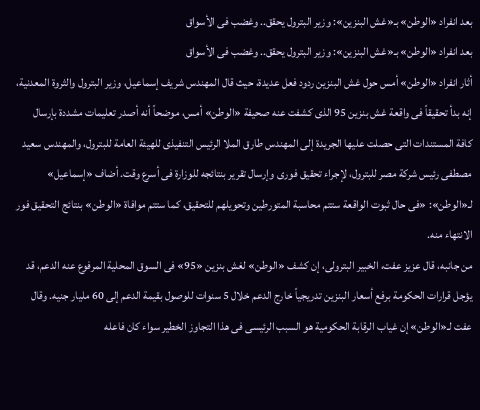بعد انفراد «الوطن» بـ«غش البنزين»: وزير البترول يحقق.. وغضب فى الأسواق
بعد انفراد «الوطن» بـ«غش البنزين»: وزير البترول يحقق.. وغضب فى الأسواق
أثار انفراد «الوطن» أمس حول غش البنزين ردود فعل عديدة، حيث قال المهندس شريف إسماعيل، وزير البترول والثروة المعدنية، إنه بدأ تحقيقاً فى واقعة غش بنزين 95 الذى كشفت عنه صحيفة «الوطن» أمس، موضحاً أنه أصدر تعليمات مشددة بإرسال كافة المستندات التى حصلت عليها الجريدة إلى المهندس طارق الملا الرئيس التنفيذى للهيئة العامة للبترول، والمهندس سعيد مصطفى رئيس شركة مصر للبترول، لإجراء تحقيق فورى وإرسال تقرير بنتائجه للوزارة فى أسرع وقت. أضاف «إسماعيل» لـ«الوطن»: «فى حال ثبوت الواقعة ستتم محاسبة المتورطين وتحويلهم للتحقيق، كما ستتم موافاة «الوطن» بنتائج التحقيق فور الانتهاء منه.
من جانبه، قال عزيز عفت، الخبير البترولى، إن كشف «الوطن» لغش بنزين «95» فى السوق المحلية المرفوع عنه الدعم، قد يؤجل قرارات الحكومة برفع أسعار البنزين تدريجياً خارج الدعم خلال 5 سنوات للوصول بقيمة الدعم إلى 60 مليار جنيه. وقال عفت لـ«الوطن» إن غياب الرقابة الحكومية هو السبب الرئيسى فى هذا التجاوز الخطير سواء كان فاعله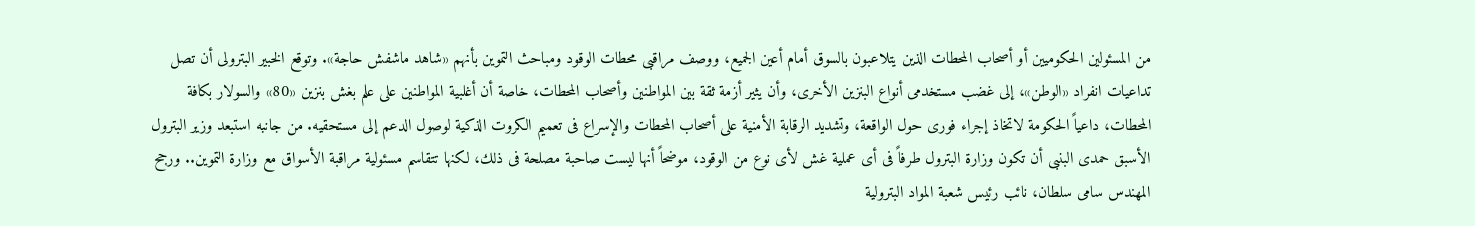من المسئولين الحكوميين أو أصحاب المحطات الذين يتلاعبون بالسوق أمام أعين الجميع، ووصف مراقبى محطات الوقود ومباحث التموين بأنهم «شاهد ماشفش حاجة». وتوقع الخبير البترولى أن تصل تداعيات انفراد «الوطن»، إلى غضب مستخدمى أنواع البنزين الأخرى، وأن يثير أزمة ثقة بين المواطنين وأصحاب المحطات، خاصة أن أغلبية المواطنين على علم بغش بنزين «80» والسولار بكافة المحطات، داعياً الحكومة لاتخاذ إجراء فورى حول الواقعة، وتشديد الرقابة الأمنية على أصحاب المحطات والإسراع فى تعميم الكروت الذكية لوصول الدعم إلى مستحقيه. من جانبه استبعد وزير البترول الأسبق حمدى البنبى أن تكون وزارة البترول طرفاً فى أى عملية غش لأى نوع من الوقود، موضحاً أنها ليست صاحبة مصلحة فى ذلك، لكنها تتقاسم مسئولية مراقبة الأسواق مع وزارة التموين.. ورجح المهندس سامى سلطان، نائب رئيس شعبة المواد البترولية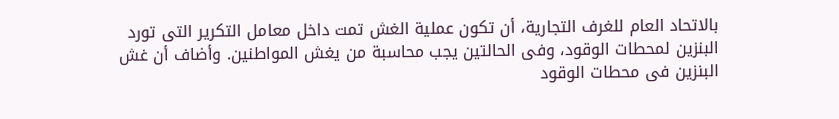بالاتحاد العام للغرف التجارية، أن تكون عملية الغش تمت داخل معامل التكرير التى تورد البنزين لمحطات الوقود، وفى الحالتين يجب محاسبة من يغش المواطنين. وأضاف أن غش البنزين فى محطات الوقود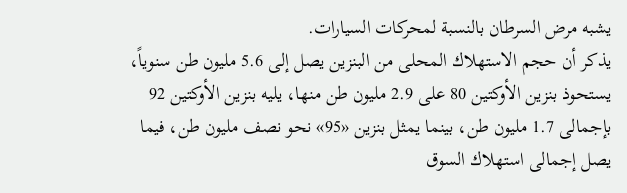يشبه مرض السرطان بالنسبة لمحركات السيارات.
يذكر أن حجم الاستهلاك المحلى من البنزين يصل إلى 5.6 مليون طن سنوياً، يستحوذ بنزين الأوكتين 80 على 2.9 مليون طن منها، يليه بنزين الأوكتين 92 بإجمالى 1.7 مليون طن، بينما يمثل بنزين «95» نحو نصف مليون طن، فيما يصل إجمالى استهلاك السوق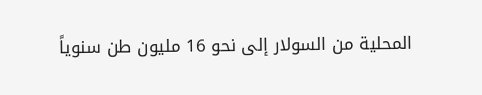المحلية من السولار إلى نحو 16 مليون طن سنوياً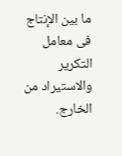ما بين الإنتاج فى معامل التكرير والاستيراد من الخارج.